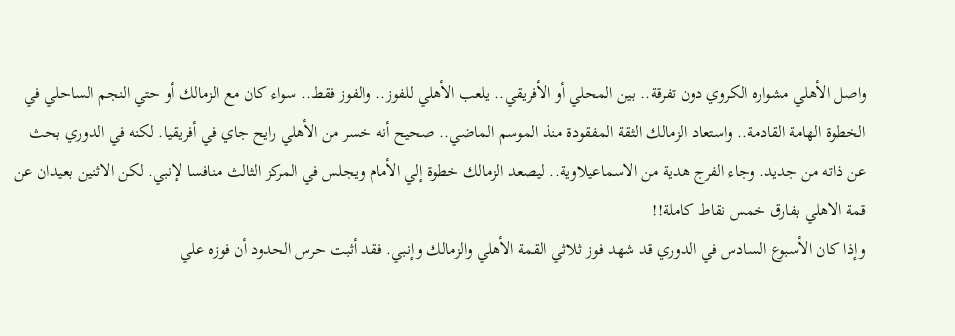واصل الأهلي مشواره الكروي دون تفرقة.. بين المحلي أو الأفريقي.. يلعب الأهلي للفوز.. والفوز فقط.. سواء كان مع الزمالك أو حتي النجم الساحلي في الخطوة الهامة القادمة.. واستعاد الزمالك الثقة المفقودة منذ الموسم الماضي.. صحيح أنه خسر من الأهلي رايح جاي في أفريقيا. لكنه في الدوري بحث عن ذاته من جديد. وجاء الفرج هدية من الاسماعيلاوية.. ليصعد الزمالك خطوة إلي الأمام ويجلس في المركز الثالث منافسا لإنبي. لكن الاثنين بعيدان عن قمة الاهلي بفارق خمس نقاط كاملة!!
وإذا كان الأسبوع السادس في الدوري قد شهد فوز ثلاثي القمة الأهلي والزمالك وإنبي. فقد أثبت حرس الحدود أن فوزه علي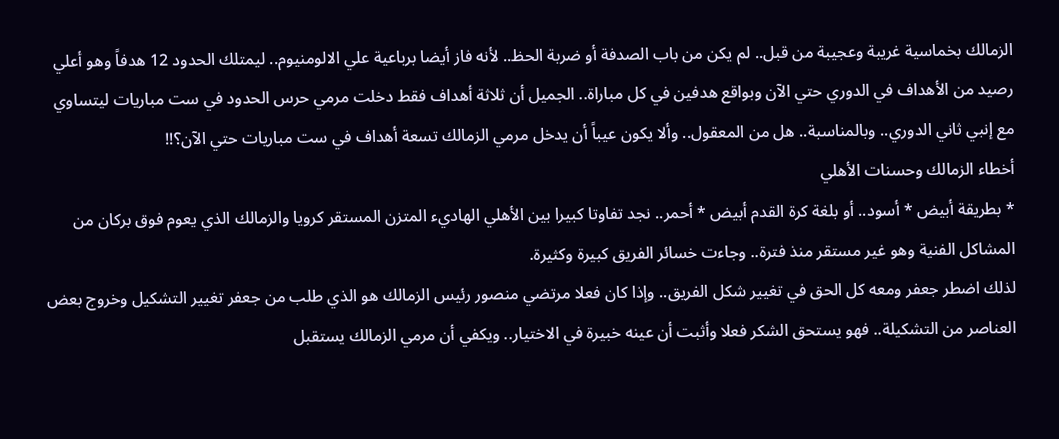الزمالك بخماسية غريبة وعجيبة من قبل.. لم يكن من باب الصدفة أو ضربة الحظ.. لأنه فاز أيضا برباعية علي الالومنيوم.. ليمتلك الحدود 12 هدفاً وهو أعلي رصيد من الأهداف في الدوري حتي الآن وبواقع هدفين في كل مباراة.. الجميل أن ثلاثة أهداف فقط دخلت مرمي حرس الحدود في ست مباريات ليتساوي مع إنبي ثاني الدوري.. وبالمناسبة.. هل من المعقول.. وألا يكون عيباً أن يدخل مرمي الزمالك تسعة أهداف في ست مباريات حتي الآن؟!!
أخطاء الزمالك وحسنات الأهلي
* بطريقة أبيض * أسود.. أو بلغة كرة القدم أبيض * أحمر.. نجد تفاوتا كبيرا بين الأهلي الهاديء المتزن المستقر كرويا والزمالك الذي يعوم فوق بركان من المشاكل الفنية وهو غير مستقر منذ فترة.. وجاءت خسائر الفريق كبيرة وكثيرة.
لذلك اضطر جعفر ومعه كل الحق في تغيير شكل الفريق.. وإذا كان فعلا مرتضي منصور رئيس الزمالك هو الذي طلب من جعفر تغيير التشكيل وخروج بعض العناصر من التشكيلة.. فهو يستحق الشكر فعلا وأثبت أن عينه خبيرة في الاختيار.. ويكفي أن مرمي الزمالك يستقبل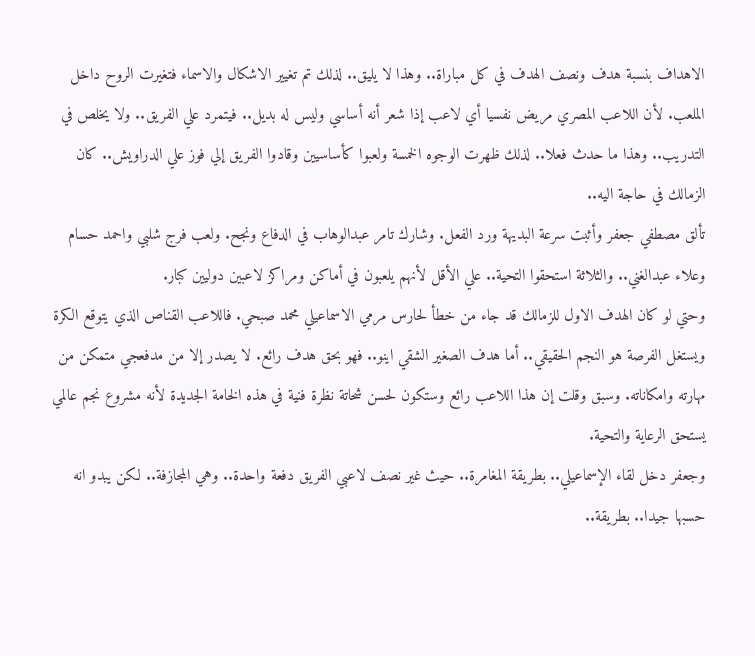الاهداف بنسبة هدف ونصف الهدف في كل مباراة.. وهذا لا يليق.. لذلك تم تغيير الاشكال والاسماء فتغيرت الروح داخل الملعب. لأن اللاعب المصري مريض نفسيا أي لاعب إذا شعر أنه أساسي وليس له بديل.. فيتمرد علي الفريق.. ولا يخلص في التدريب.. وهذا ما حدث فعلا.. لذلك ظهرت الوجوه الخمسة ولعبوا كأساسيين وقادوا الفريق إلي فوز علي الدراويش.. كان الزمالك في حاجة اليه..
تألق مصطفي جعفر وأثبت سرعة البديهة ورد الفعل. وشارك تامر عبدالوهاب في الدفاع ونجح. ولعب فرج شلبي واحمد حسام وعلاء عبدالغني.. والثلاثة استحقوا التحية.. علي الأقل لأنهم يلعبون في أماكن ومراكز لاعبين دوليين كبار.
وحتي لو كان الهدف الاول للزمالك قد جاء من خطأ لحارس مرمي الاسماعيلي محمد صبحي. فاللاعب القناص الذي يتوقع الكرة ويستغل الفرصة هو النجم الحقيقي.. أما هدف الصغير الشقي اينو.. فهو بحق هدف رائع. لا يصدر إلا من مدفعجي متمكن من مهارته وامكاناته. وسبق وقلت إن هذا اللاعب رائع وستكون لحسن شحاتة نظرة فنية في هذه الخامة الجديدة لأنه مشروع نجم عالمي يستحق الرعاية والتحية.
وجعفر دخل لقاء الإسماعيلي.. بطريقة المغامرة.. حيث غير نصف لاعبي الفريق دفعة واحدة.. وهي المجازفة.. لكن يبدو انه حسبها جيدا.. بطريقة..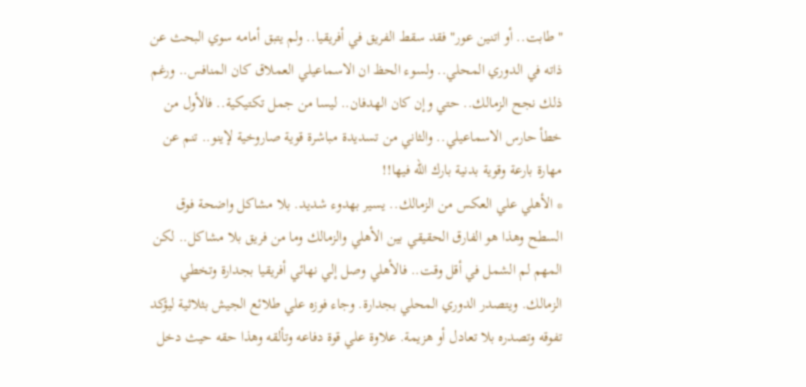"طابت.. أو اتنين عور" فقد سقط الفريق في أفريقيا.. ولم يتبق أمامه سوي البحث عن ذاته في الدوري المحلي.. ولسوء الحظ ان الاسماعيلي العملاق كان المنافس.. ورغم ذلك نجح الزمالك.. حتي وإن كان الهدفان.. ليسا من جمل تكتيكية.. فالأول من خطأ حارس الاسماعيلي.. والثاني من تسديدة مباشرة قوية صاروخية لإينو.. تنم عن مهارة بارعة وقوية بدنية بارك الله فيها!!
* الأهلي علي العكس من الزمالك.. يسير بهدوء شديد. بلا مشاكل واضحة فوق السطح وهذا هو الفارق الحقيقي بين الأهلي والزمالك وما من فريق بلا مشاكل.. لكن المهم لم الشمل في أقل وقت.. فالأهلي وصل إلي نهائي أفريقيا بجدارة وتخطي الزمالك. ويتصدر الدوري المحلي بجدارة. وجاء فوزه علي طلائع الجيش بثلاثية ليؤكد تفوقه وتصدره بلا تعادل أو هزيمة. علاوة علي قوة دفاعه وتألقه وهذا حقه حيث دخل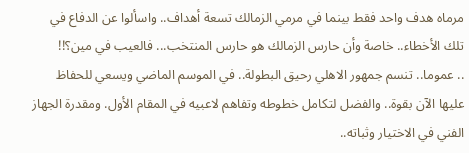مرماه هدف واحد فقط بينما في مرمي الزمالك تسعة أهداف.. واسألوا عن الدفاع في تلك الأخطاء.. خاصة وأن حارس الزمالك هو حارس المنتخب... فالعيب في مين؟!!
.. عموما.. تنسم جمهور الاهلي رحيق البطولة.. في الموسم الماضي ويسعي للحفاظ عليها الآن بقوة.. والفضل لتكامل خطوطه وتفاهم لاعبيه في المقام الأول. ومقدرة الجهاز الفني في الاختيار وثباته..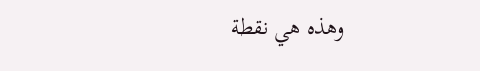وهذه هي نقطة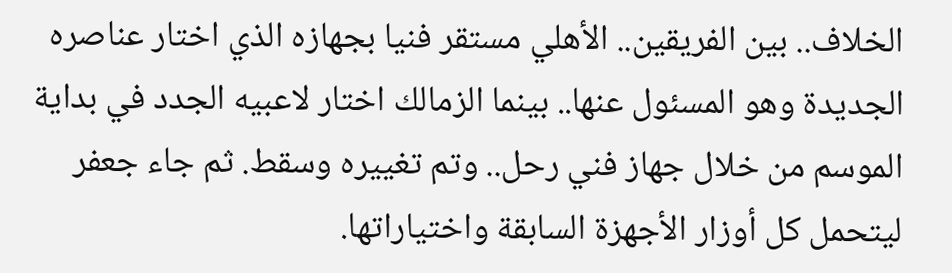الخلاف.. بين الفريقين.. الأهلي مستقر فنيا بجهازه الذي اختار عناصره الجديدة وهو المسئول عنها.. بينما الزمالك اختار لاعبيه الجدد في بداية الموسم من خلال جهاز فني رحل.. وتم تغييره وسقط. ثم جاء جعفر ليتحمل كل أوزار الأجهزة السابقة واختياراتها.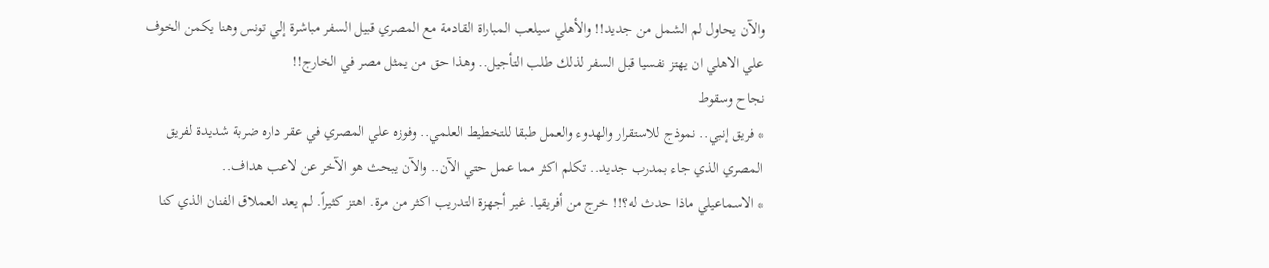والآن يحاول لم الشمل من جديد!! والأهلي سيلعب المباراة القادمة مع المصري قبيل السفر مباشرة إلي تونس وهنا يكمن الخوف علي الاهلي ان يهتز نفسيا قبل السفر لذلك طلب التأجيل.. وهذا حق من يمثل مصر في الخارج!!
نجاح وسقوط
* فريق إنبي.. نموذج للاستقرار والهدوء والعمل طبقا للتخطيط العلمي.. وفوزه علي المصري في عقر داره ضربة شديدة لفريق المصري الذي جاء بمدرب جديد.. تكلم اكثر مما عمل حتي الآن.. والآن يبحث هو الآخر عن لاعب هداف..
* الاسماعيلي ماذا حدث له؟!! خرج من أفريقيا. غير أجهزة التدريب اكثر من مرة. اهتز كثيراً. لم يعد العملاق الفنان الذي كنا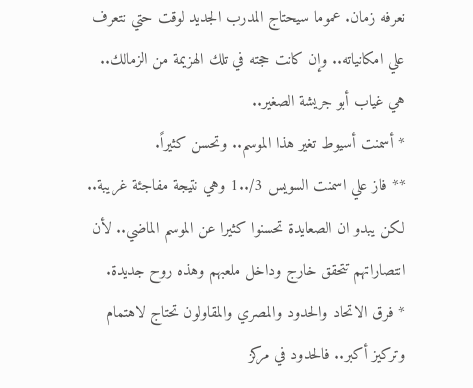نعرفه زمان. عموما سيحتاج المدرب الجديد لوقت حتي نتعرف علي امكانياته.. وإن كانت حجته في تلك الهزيمة من الزمالك.. هي غياب أبو جريشة الصغير..
* أسمنت أسيوط تغير هذا الموسم.. وتحسن كثيراً.
** فاز علي اسمنت السويس 3/..1 وهي نتيجة مفاجئة غريبة.. لكن يبدو ان الصعايدة تحسنوا كثيرا عن الموسم الماضي.. لأن انتصاراتهم تتحقق خارج وداخل ملعبهم وهذه روح جديدة.
* فرق الاتحاد والحدود والمصري والمقاولون تحتاج لاهتمام وتركيز أكبر.. فالحدود في مركز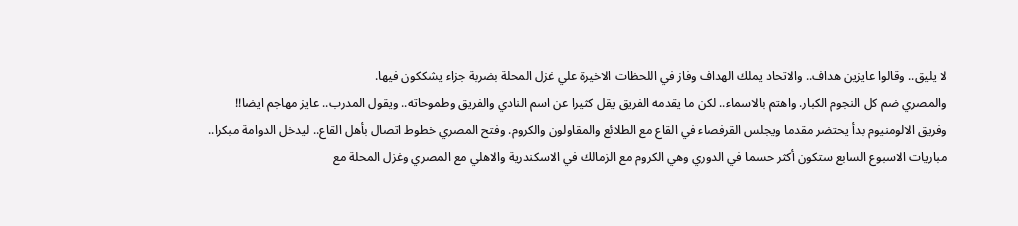لا يليق.. وقالوا عايزين هداف.. والاتحاد يملك الهداف وفاز في اللحظات الاخيرة علي غزل المحلة بضربة جزاء يشككون فيها.
والمصري ضم كل النجوم الكبار. واهتم بالاسماء.. لكن ما يقدمه الفريق يقل كثيرا عن اسم النادي والفريق وطموحاته.. ويقول المدرب.. عايز مهاجم ايضا!!
وفريق الالومنيوم بدأ يحتضر مقدما ويجلس القرفصاء في القاع مع الطلائع والمقاولون والكروم. وفتح المصري خطوط اتصال بأهل القاع.. ليدخل الدوامة مبكرا..
مباريات الاسبوع السابع ستكون أكثر حسما في الدوري وهي الكروم مع الزمالك في الاسكندرية والاهلي مع المصري وغزل المحلة مع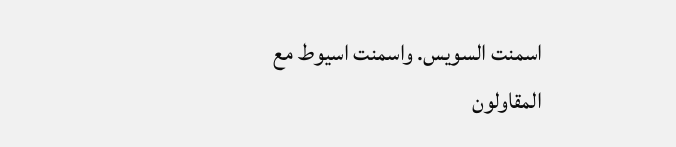اسمنت السويس. واسمنت اسيوط مع المقاولون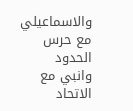والاسماعيلي مع حرس الحدود وانبي مع الاتحاد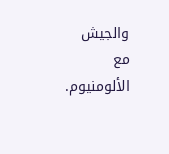والجيش مع الألومنيوم.